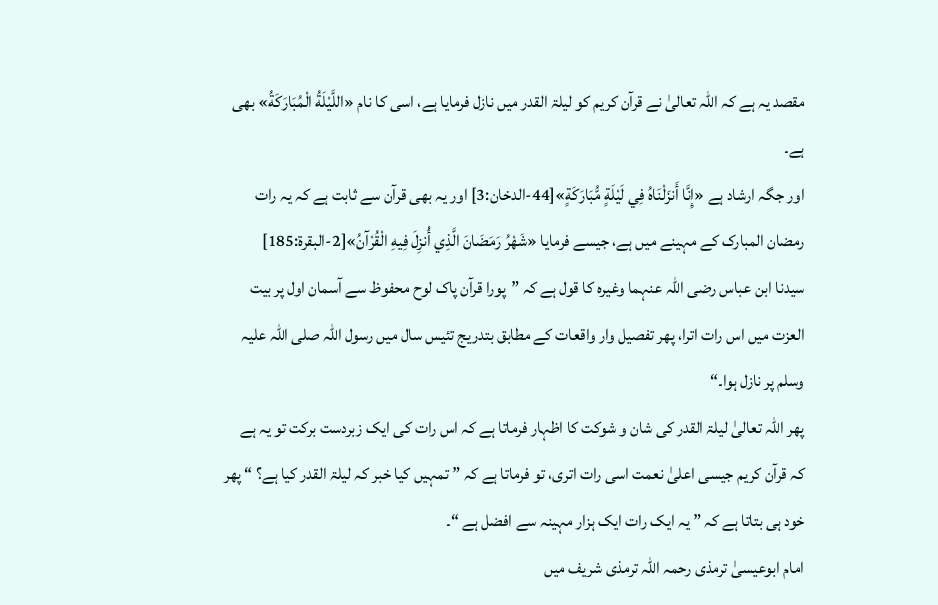مقصد یہ ہے کہ اللہ تعالیٰ نے قرآن کریم کو لیلۃ القدر میں نازل فرمایا ہے، اسی کا نام «اللَّيْلَةُ الْمُبَارَكَةُ» بھی ہے۔
اور جگہ ارشاد ہے «إِنَّا أَنزَلْنَاهُ فِي لَيْلَةٍ مُّبَارَكَةٍ»[44-الدخان:3] اور یہ بھی قرآن سے ثابت ہے کہ یہ رات رمضان المبارک کے مہینے میں ہے، جیسے فرمایا «شَهْرُ رَمَضَانَ الَّذِي أُنزِلَ فِيهِ الْقُرْآنُ»[2-البقرۃ:185]
سیدنا ابن عباس رضی اللہ عنہما وغیرہ کا قول ہے کہ ”پورا قرآن پاک لوح محفوظ سے آسمان اول پر بیت العزت میں اس رات اترا، پھر تفصیل وار واقعات کے مطابق بتدریج تئیس سال میں رسول اللہ صلی اللہ علیہ وسلم پر نازل ہوا۔“
پھر اللہ تعالیٰ لیلۃ القدر کی شان و شوکت کا اظہار فرماتا ہے کہ اس رات کی ایک زبردست برکت تو یہ ہے کہ قرآن کریم جیسی اعلیٰ نعمت اسی رات اتری، تو فرماتا ہے کہ ” تمہیں کیا خبر کہ لیلۃ القدر کیا ہے؟ “ پھر خود ہی بتاتا ہے کہ ” یہ ایک رات ایک ہزار مہینہ سے افضل ہے “۔
امام ابوعیسیٰ ترمذی رحمہ اللہ ترمذی شریف میں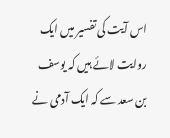اس آیت کی تفسیر میں ایک روایت لائے ہیں کہ یوسف بن سعد سے کہ ایک آدمی نے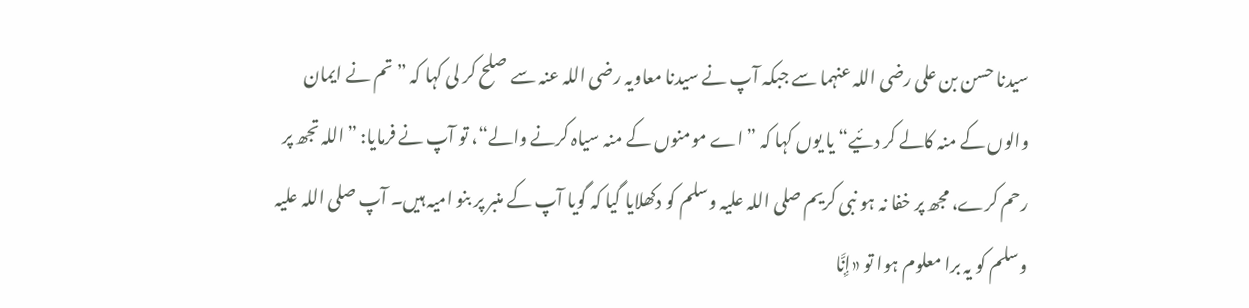سیدنا حسن بن علی رضی اللہ عنہما سے جبکہ آپ نے سیدنا معاویہ رضی اللہ عنہ سے صلح کر لی کہا کہ ”تم نے ایمان والوں کے منہ کالے کر دئیے“ یا یوں کہا کہ ”اے مومنوں کے منہ سیاہ کرنے والے“، تو آپ نے فرمایا: ”اللہ تجھ پر رحم کرے، مجھ پر خفا نہ ہو نبی کریم صلی اللہ علیہ وسلم کو دکھلایا گیا کہ گویا آپ کے منبر پر بنو امیہ ہیں۔ آپ صلی اللہ علیہ وسلم کو یہ برا معلوم ہوا تو «إِنَّا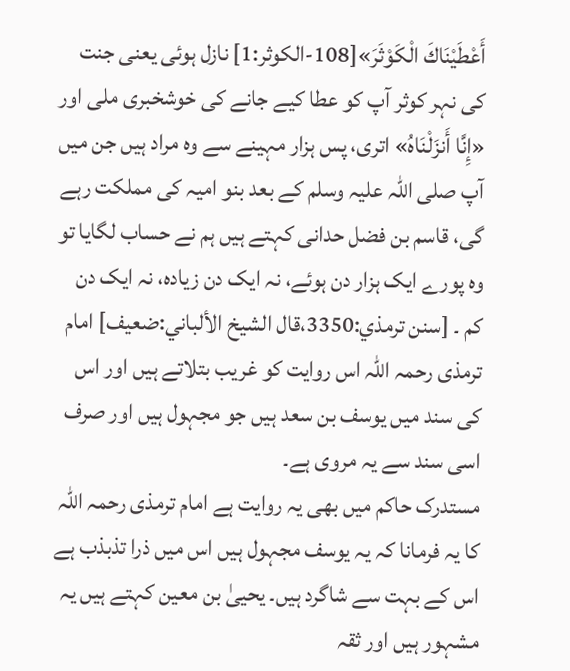أَعْطَيْنَاكَ الْكَوْثَرَ»[108-الکوثر:1] نازل ہوئی یعنی جنت کی نہر کوثر آپ کو عطا کیے جانے کی خوشخبری ملی اور «إِنَّا أَنزَلْنَاهُ» اتری، پس ہزار مہینے سے وہ مراد ہیں جن میں آپ صلی اللہ علیہ وسلم کے بعد بنو امیہ کی مملکت رہے گی، قاسم بن فضل حدانی کہتے ہیں ہم نے حساب لگایا تو وہ پورے ایک ہزار دن ہوئے، نہ ایک دن زیادہ، نہ ایک دن کم ۔ [سنن ترمذي:3350،قال الشيخ الألباني:ضعیف] امام ترمذی رحمہ اللہ اس روایت کو غریب بتلاتے ہیں اور اس کی سند میں یوسف بن سعد ہیں جو مجہول ہیں اور صرف اسی سند سے یہ مروی ہے۔
مستدرک حاکم میں بھی یہ روایت ہے امام ترمذی رحمہ اللہ کا یہ فرمانا کہ یہ یوسف مجہول ہیں اس میں ذرا تذبذب ہے اس کے بہت سے شاگرد ہیں۔ یحییٰ بن معین کہتے ہیں یہ مشہور ہیں اور ثقہ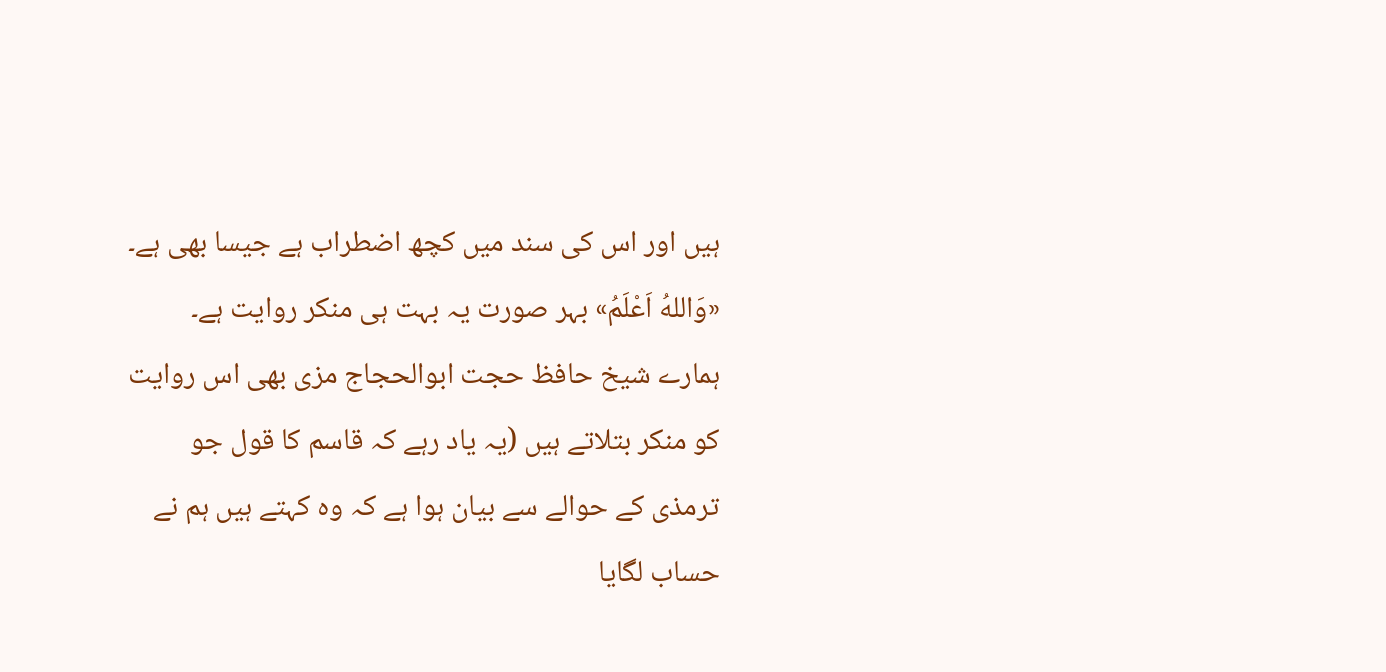ہیں اور اس کی سند میں کچھ اضطراب ہے جیسا بھی ہے۔ «وَاللهُ اَعْلَمُ» بہر صورت یہ بہت ہی منکر روایت ہے۔
ہمارے شیخ حافظ حجت ابوالحجاج مزی بھی اس روایت کو منکر بتلاتے ہیں (یہ یاد رہے کہ قاسم کا قول جو ترمذی کے حوالے سے بیان ہوا ہے کہ وہ کہتے ہیں ہم نے حساب لگایا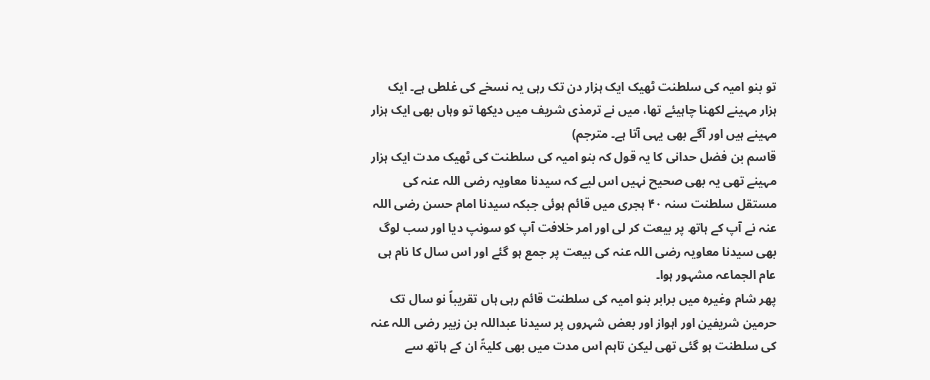تو بنو امیہ کی سلطنت ٹھیک ایک ہزار دن تک رہی یہ نسخے کی غلطی ہے۔ ایک ہزار مہینے لکھنا چاہیئے تھا، میں نے ترمذی شریف میں دیکھا تو وہاں بھی ایک ہزار مہینے ہیں اور آگے بھی یہی آتا ہے۔ مترجم)
قاسم بن فضل حدانی کا یہ قول کہ بنو امیہ کی سلطنت کی ٹھیک مدت ایک ہزار مہینے تھی یہ بھی صحیح نہیں اس لیے کہ سیدنا معاویہ رضی اللہ عنہ کی مستقل سلطنت سنہ ۴٠ ہجری میں قائم ہوئی جبکہ سیدنا امام حسن رضی اللہ عنہ نے آپ کے ہاتھ پر بیعت کر لی اور امر خلافت آپ کو سونپ دیا اور سب لوگ بھی سیدنا معاویہ رضی اللہ عنہ کی بیعت پر جمع ہو گئے اور اس سال کا نام ہی عام الجماعہ مشہور ہوا۔
پھر شام وغیرہ میں برابر بنو امیہ کی سلطنت قائم رہی ہاں تقریباً نو سال تک حرمین شریفین اور اہواز اور بعض شہروں پر سیدنا عبداللہ بن زبیر رضی اللہ عنہ کی سلطنت ہو گئی تھی لیکن تاہم اس مدت میں بھی کلیۃً ان کے ہاتھ سے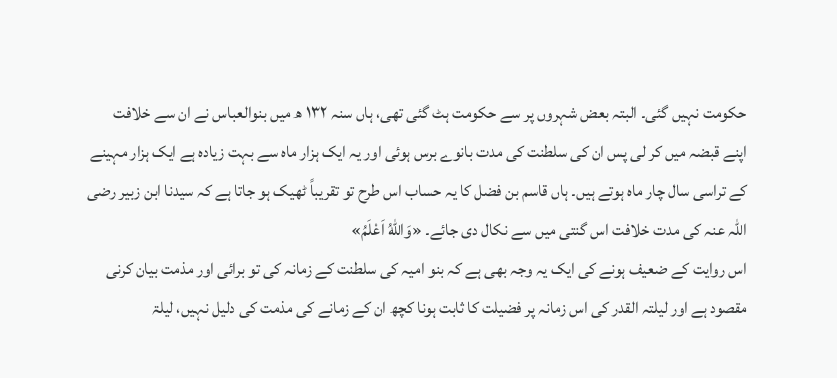حکومت نہیں گئی۔ البتہ بعض شہروں پر سے حکومت ہٹ گئی تھی، ہاں سنہ ۱۳۲ ھ میں بنوالعباس نے ان سے خلافت اپنے قبضہ میں کر لی پس ان کی سلطنت کی مدت بانوے برس ہوئی اور یہ ایک ہزار ماہ سے بہت زیادہ ہے ایک ہزار مہینے کے تراسی سال چار ماہ ہوتے ہیں۔ ہاں قاسم بن فضل کا یہ حساب اس طرح تو تقریباً ٹھیک ہو جاتا ہے کہ سیدنا ابن زبیر رضی اللہ عنہ کی مدت خلافت اس گنتی میں سے نکال دی جائے۔ «وَاللهُ اَعْلَمُ»
اس روایت کے ضعیف ہونے کی ایک یہ وجہ بھی ہے کہ بنو امیہ کی سلطنت کے زمانہ کی تو برائی اور مذمت بیان کرنی مقصود ہے اور لیلتہ القدر کی اس زمانہ پر فضیلت کا ثابت ہونا کچھ ان کے زمانے کی مذمت کی دلیل نہیں، لیلۃ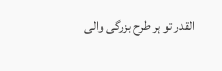القدر تو ہر طرح بزرگی والی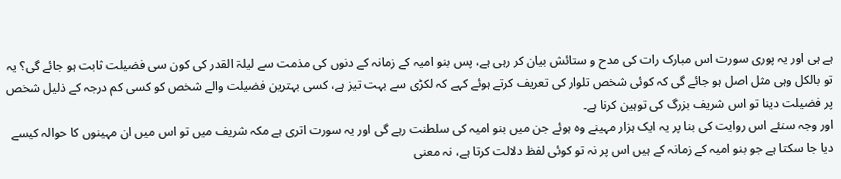ہے ہی اور یہ پوری سورت اس مبارک رات کی مدح و ستائش بیان کر رہی ہے، پس بنو امیہ کے زمانہ کے دنوں کی مذمت سے لیلۃ القدر کی کون سی فضیلت ثابت ہو جائے گی؟ یہ تو بالکل وہی مثل اصل ہو جائے گی کہ کوئی شخص تلوار کی تعریف کرتے ہوئے کہے کہ لکڑی سے بہت تیز ہے، کسی بہترین فضیلت والے شخص کو کسی کم درجہ کے ذلیل شخص پر فضیلت دینا تو اس شریف بزرگ کی توہین کرنا ہے۔
اور وجہ سنئے اس روایت کی بنا پر یہ ایک ہزار مہینے وہ ہوئے جن میں بنو امیہ کی سلطنت رہے گی اور یہ سورت اتری ہے مکہ شریف میں تو اس میں ان مہینوں کا حوالہ کیسے دیا جا سکتا ہے جو بنو امیہ کے زمانہ کے ہیں اس پر نہ تو کوئی لفظ دلالت کرتا ہے، نہ معنی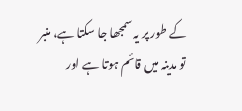کے طور پر یہ سمجھا جا سکتا ہے، منبر تو مدینہ میں قائم ہوتا ہے اور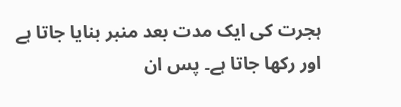ہجرت کی ایک مدت بعد منبر بنایا جاتا ہے اور رکھا جاتا ہے۔ پس ان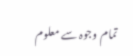تمام وجوہ سے معلوم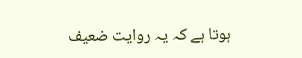ہوتا ہے کہ یہ روایت ضعیف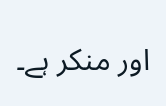اور منکر ہے۔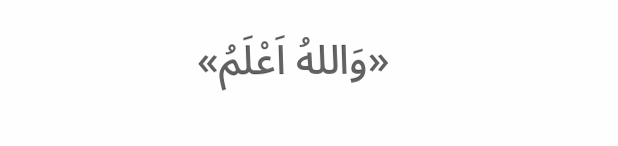«وَاللهُ اَعْلَمُ»